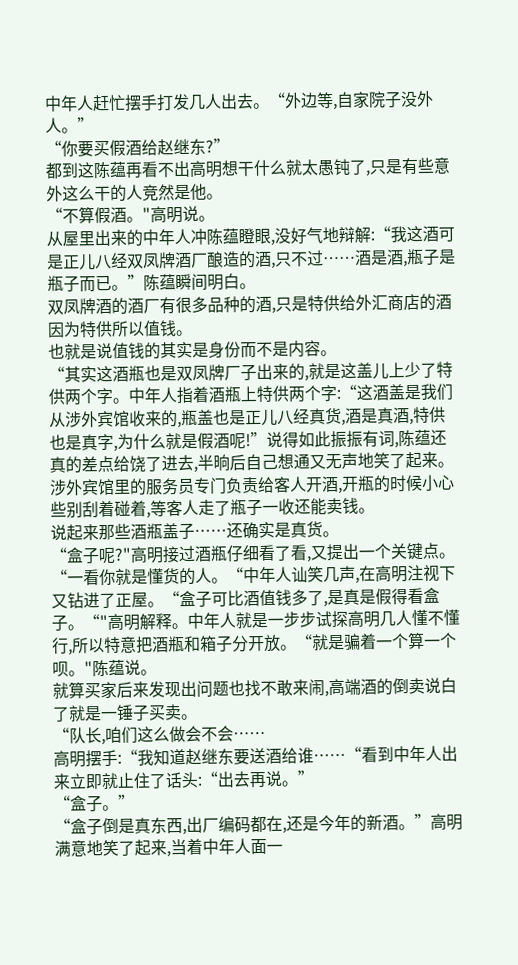中年人赶忙摆手打发几人出去。“外边等,自家院子没外人。”
“你要买假酒给赵继东?”
都到这陈蕴再看不出高明想干什么就太愚钝了,只是有些意外这么干的人竞然是他。
“不算假酒。"高明说。
从屋里出来的中年人冲陈蕴瞪眼,没好气地辩解:“我这酒可是正儿八经双凤牌酒厂酿造的酒,只不过……酒是酒,瓶子是瓶子而已。”陈蕴瞬间明白。
双凤牌酒的酒厂有很多品种的酒,只是特供给外汇商店的酒因为特供所以值钱。
也就是说值钱的其实是身份而不是内容。
“其实这酒瓶也是双凤牌厂子出来的,就是这盖儿上少了特供两个字。中年人指着酒瓶上特供两个字:“这酒盖是我们从涉外宾馆收来的,瓶盖也是正儿八经真货,酒是真酒,特供也是真字,为什么就是假酒呢!”说得如此振振有词,陈蕴还真的差点给饶了进去,半晌后自己想通又无声地笑了起来。
涉外宾馆里的服务员专门负责给客人开酒,开瓶的时候小心些别刮着碰着,等客人走了瓶子一收还能卖钱。
说起来那些酒瓶盖子……还确实是真货。
“盒子呢?"高明接过酒瓶仔细看了看,又提出一个关键点。“一看你就是懂货的人。“中年人讪笑几声,在高明注视下又钻进了正屋。“盒子可比酒值钱多了,是真是假得看盒子。“"高明解释。中年人就是一步步试探高明几人懂不懂行,所以特意把酒瓶和箱子分开放。“就是骗着一个算一个呗。"陈蕴说。
就算买家后来发现出问题也找不敢来闹,高端酒的倒卖说白了就是一锤子买卖。
“队长,咱们这么做会不会……
高明摆手:“我知道赵继东要送酒给谁……“看到中年人出来立即就止住了话头:“出去再说。”
“盒子。”
“盒子倒是真东西,出厂编码都在,还是今年的新酒。”高明满意地笑了起来,当着中年人面一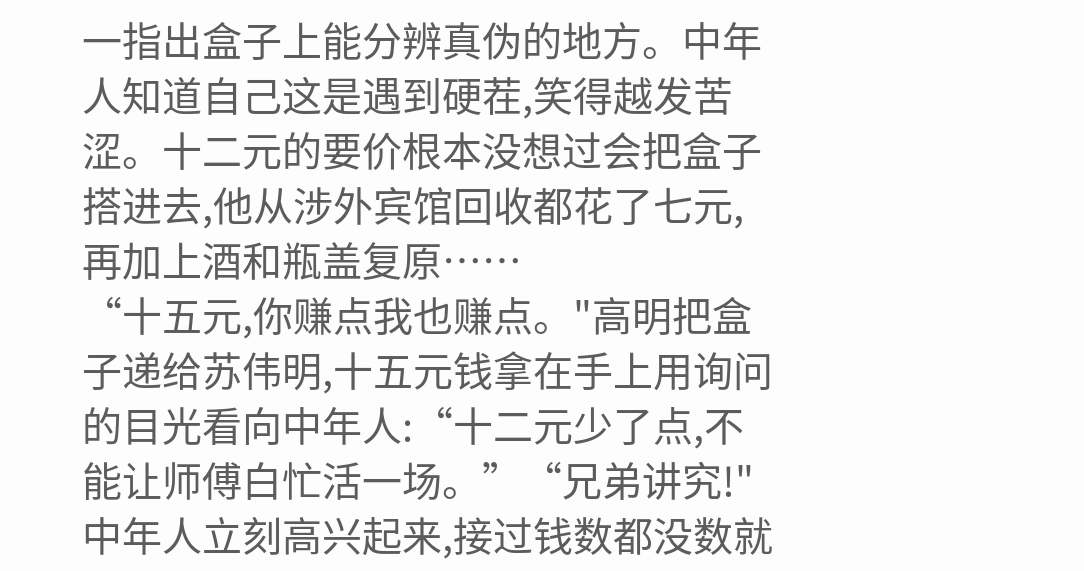一指出盒子上能分辨真伪的地方。中年人知道自己这是遇到硬茬,笑得越发苦涩。十二元的要价根本没想过会把盒子搭进去,他从涉外宾馆回收都花了七元,再加上酒和瓶盖复原……
“十五元,你赚点我也赚点。"高明把盒子递给苏伟明,十五元钱拿在手上用询问的目光看向中年人:“十二元少了点,不能让师傅白忙活一场。”“兄弟讲究!"中年人立刻高兴起来,接过钱数都没数就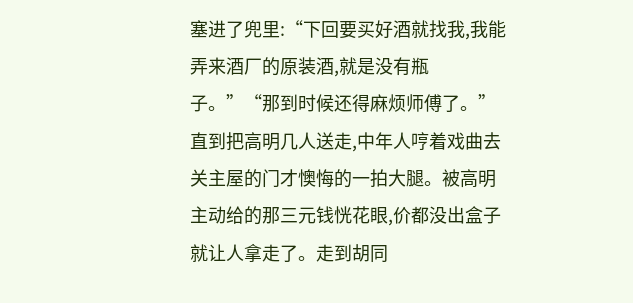塞进了兜里:“下回要买好酒就找我,我能弄来酒厂的原装酒,就是没有瓶子。”“那到时候还得麻烦师傅了。”
直到把高明几人送走,中年人哼着戏曲去关主屋的门才懊悔的一拍大腿。被高明主动给的那三元钱恍花眼,价都没出盒子就让人拿走了。走到胡同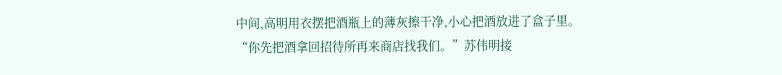中间,高明用衣摆把酒瓶上的薄灰擦干净,小心把酒放进了盒子里。
“你先把酒拿回招待所再来商店找我们。”苏伟明接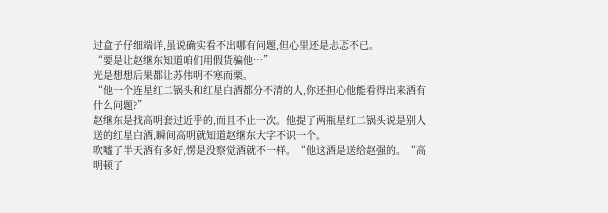过盒子仔细端详,虽说确实看不出哪有问题,但心里还是忐忑不已。
“要是让赵继东知道咱们用假货骗他…”
光是想想后果都让苏伟明不寒而栗。
“他一个连星红二锅头和红星白酒都分不清的人,你还担心他能看得出来酒有什么问题?”
赵继东是找高明套过近乎的,而且不止一次。他提了两瓶星红二锅头说是别人送的红星白酒,瞬间高明就知道赵继东大字不识一个。
吹嘘了半天酒有多好,愣是没察觉酒就不一样。“他这酒是送给赵强的。“高明顿了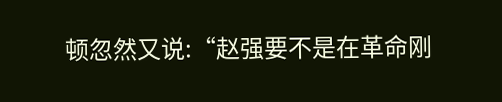顿忽然又说:“赵强要不是在革命刚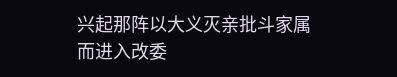兴起那阵以大义灭亲批斗家属而进入改委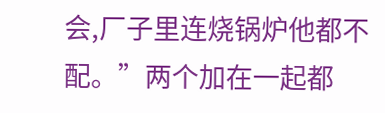会,厂子里连烧锅炉他都不配。”两个加在一起都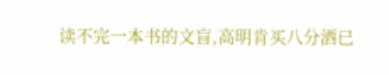读不完一本书的文盲,高明肯买八分酒已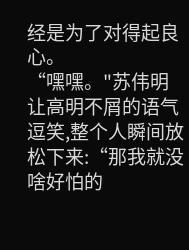经是为了对得起良心。
“嘿嘿。"苏伟明让高明不屑的语气逗笑,整个人瞬间放松下来:“那我就没啥好怕的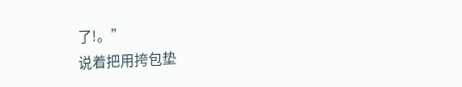了!。”
说着把用挎包垫